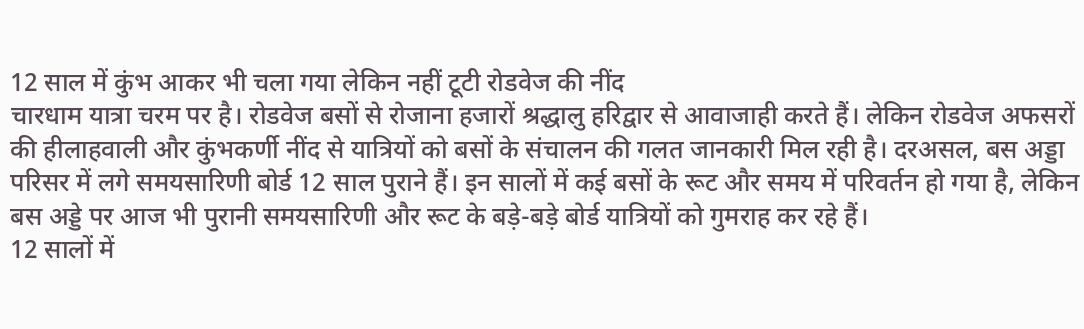12 साल में कुंभ आकर भी चला गया लेकिन नहीं टूटी रोडवेज की नींद
चारधाम यात्रा चरम पर है। रोडवेज बसों से रोजाना हजारों श्रद्धालु हरिद्वार से आवाजाही करते हैं। लेकिन रोडवेज अफसरों की हीलाहवाली और कुंभकर्णी नींद से यात्रियों को बसों के संचालन की गलत जानकारी मिल रही है। दरअसल, बस अड्डा परिसर में लगे समयसारिणी बोर्ड 12 साल पुराने हैं। इन सालों में कई बसों के रूट और समय में परिवर्तन हो गया है, लेकिन बस अड्डे पर आज भी पुरानी समयसारिणी और रूट के बड़े-बड़े बोर्ड यात्रियों को गुमराह कर रहे हैं।
12 सालों में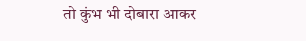तो कुंभ भी दोबारा आकर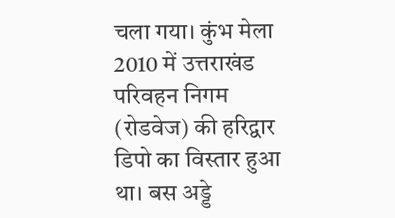चला गया। कुंभ मेला 2010 में उत्तराखंड परिवहन निगम (रोडवेज) की हरिद्वार डिपो का विस्तार हुआ था। बस अड्डे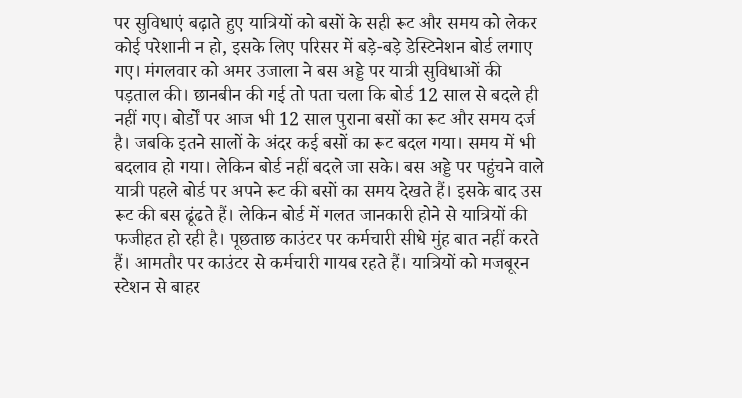पर सुविधाएं बढ़ाते हुए यात्रियों को बसों के सही रूट और समय को लेकर कोई परेशानी न हो, इसके लिए परिसर में बड़े-बड़े डेस्टिनेशन बोर्ड लगाए गए। मंगलवार को अमर उजाला ने बस अड्डे पर यात्री सुविधाओं की पड़ताल की। छानबीन की गई तो पता चला कि बोर्ड 12 साल से बदले ही नहीं गए। बोर्डों पर आज भी 12 साल पुराना बसों का रूट और समय दर्ज है। जबकि इतने सालों के अंदर कई बसों का रूट बदल गया। समय में भी बदलाव हो गया। लेकिन बोर्ड नहीं बदले जा सके। बस अड्डे पर पहुंचने वाले यात्री पहले बोर्ड पर अपने रूट की बसों का समय देखते हैं। इसके बाद उस रूट की बस ढूंढते हैं। लेकिन बोर्ड में गलत जानकारी होने से यात्रियों की फजीहत हो रही है। पूछताछ काउंटर पर कर्मचारी सीधे मुंह बात नहीं करते हैं। आमतौर पर काउंटर से कर्मचारी गायब रहते हैं। यात्रियों को मजबूरन स्टेशन से बाहर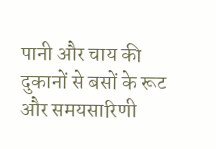पानी और चाय की दुकानों से बसों के रूट और समयसारिणी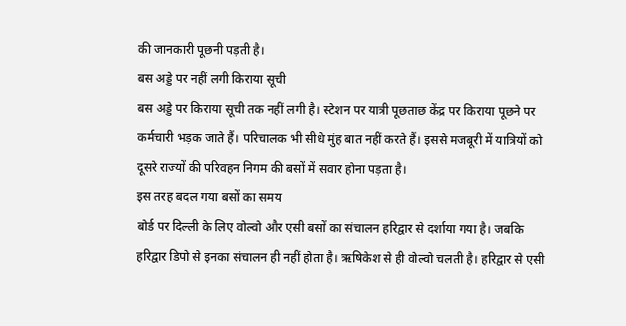की जानकारी पूछनी पड़ती है।
बस अड्डे पर नहीं लगी किराया सूची
बस अड्डे पर किराया सूची तक नहीं लगी है। स्टेशन पर यात्री पूछताछ केंद्र पर किराया पूछने पर कर्मचारी भड़क जाते हैं। परिचालक भी सीधे मुंह बात नहीं करते हैं। इससे मजबूरी में यात्रियों को दूसरे राज्यों की परिवहन निगम की बसों में सवार होना पड़ता है।
इस तरह बदल गया बसों का समय
बोर्ड पर दिल्ली के लिए वोल्वो और एसी बसों का संचालन हरिद्वार से दर्शाया गया है। जबकि हरिद्वार डिपो से इनका संचालन ही नहीं होता है। ऋषिकेश से ही वोल्वो चलती है। हरिद्वार से एसी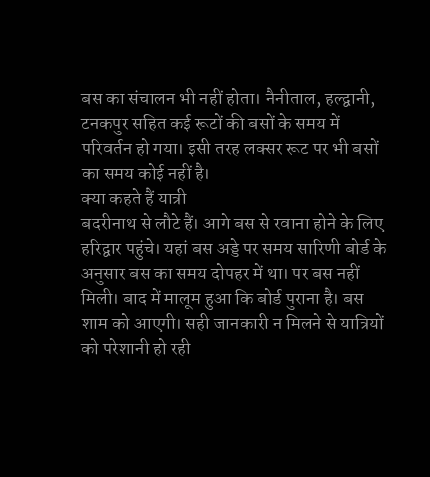बस का संचालन भी नहीं होता। नैनीताल, हल्द्वानी, टनकपुर सहित कई रूटों की बसों के समय में परिवर्तन हो गया। इसी तरह लक्सर रूट पर भी बसों का समय कोई नहीं है।
क्या कहते हैं यात्री
बदरीनाथ से लौटे हैं। आगे बस से रवाना होने के लिए हरिद्वार पहुंचे। यहां बस अड्डे पर समय सारिणी बोर्ड के अनुसार बस का समय दोपहर में था। पर बस नहीं मिली। बाद में मालूम हुआ कि बोर्ड पुराना है। बस शाम को आएगी। सही जानकारी न मिलने से यात्रियों को परेशानी हो रही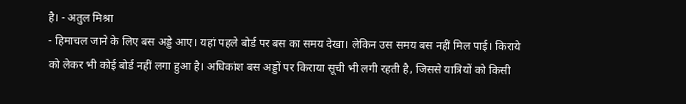है। - अतुल मिश्रा
- हिमाचल जाने के लिए बस अड्डे आए। यहां पहले बोर्ड पर बस का समय देखा। लेकिन उस समय बस नहीं मिल पाई। किराये को लेकर भी कोई बोर्ड नहीं लगा हुआ है। अधिकांश बस अड्डों पर किराया सूची भी लगी रहती है, जिससे यात्रियों को किसी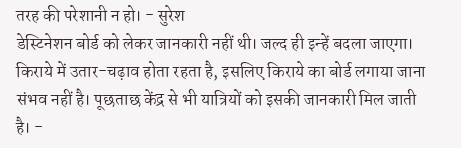तरह की परेशानी न हो। - सुरेश
डेस्टिनेशन बोर्ड को लेकर जानकारी नहीं थी। जल्द ही इन्हें बदला जाएगा। किराये में उतार-चढ़ाव होता रहता है, इसलिए किराये का बोर्ड लगाया जाना संभव नहीं है। पूछताछ केंद्र से भी यात्रियों को इसकी जानकारी मिल जाती है। -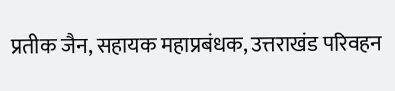प्रतीक जैन, सहायक महाप्रबंधक, उत्तराखंड परिवहन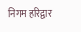निगम हरिद्वार